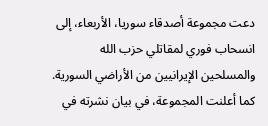دعت مجموعة أصدقاء سوريا، الأربعاء، إلى انسحاب فوري لمقاتلي حزب الله والمسلحين الإيرانيين من الأراضي السورية.
كما أعلنت المجموعة، في بيان نشرته في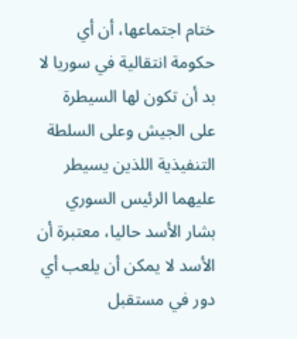ختام اجتماعها، أن أي حكومة انتقالية في سوريا لا بد أن تكون لها السيطرة على الجيش وعلى السلطة التنفيذية اللذين يسيطر عليهما الرئيس السوري بشار الأسد حاليا، معتبرة أن الأسد لا يمكن أن يلعب أي دور في مستقبل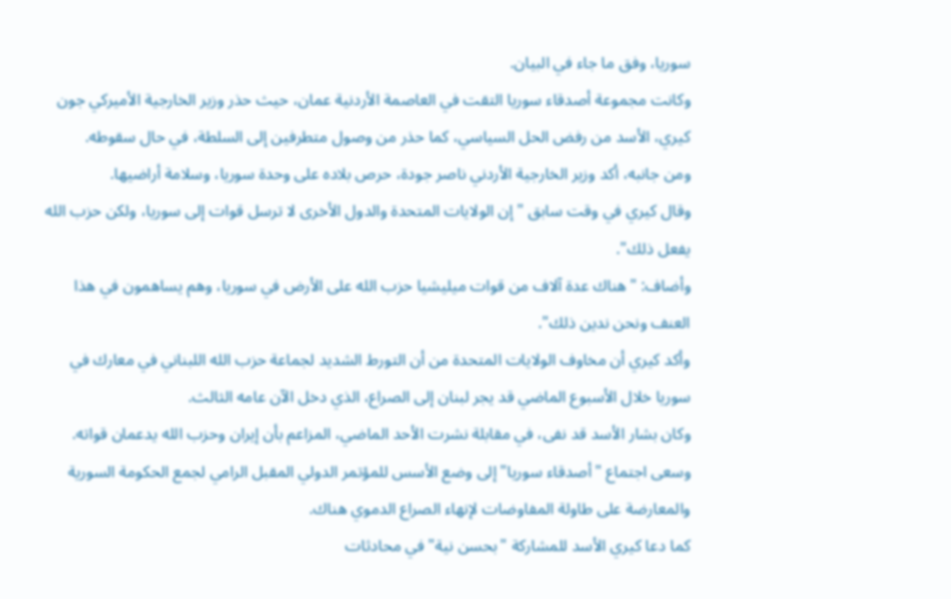سوريا، وفق ما جاء في البيان.
وكانت مجموعة أصدقاء سوريا التقت في العاصمة الأردنية عمان، حيث حذر وزير الخارجية الأميركي جون كيري، الأسد من رفض الحل السياسي، كما حذر من وصول متطرفين إلى السلطة، في حال سقوطه.
ومن جانبه، أكد وزير الخارجية الأردني ناصر جودة، حرص بلاده على وحدة سوريا، وسلامة أراضيها.
وقال كيري في وقت سابق "إن الولايات المتحدة والدول الأخرى لا ترسل قوات إلى سوريا، ولكن حزب الله يفعل ذلك".
وأضاف: "هناك عدة آلاف من قوات ميليشيا حزب الله على الأرض في سوريا، وهم يساهمون في هذا العنف ونحن ندين ذلك".
وأكد كيري أن مخاوف الولايات المتحدة من أن التورط الشديد لجماعة حزب الله اللبناني في معارك في سوريا خلال الأسبوع الماضي قد يجر لبنان إلى الصراع، الذي دخل الآن عامه الثالث.
وكان بشار الأسد قد نفى، في مقابلة نشرت الأحد الماضي، المزاعم بأن إيران وحزب الله يدعمان قواته.
وسعى اجتماع "أصدقاء سوريا" إلى وضع الأسس للمؤتمر الدولي المقبل الرامي لجمع الحكومة السورية والمعارضة على طاولة المفاوضات لإنهاء الصراع الدموي هناك.
كما دعا كيري الأسد للمشاركة "بحسن نية" في محادثات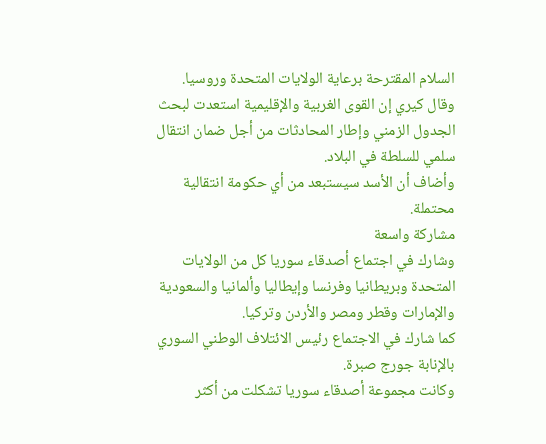السلام المقترحة برعاية الولايات المتحدة وروسيا.
وقال كيري إن القوى الغربية والإقليمية استعدت لبحث الجدول الزمني وإطار المحادثات من أجل ضمان انتقال سلمي للسلطة في البلاد.
وأضاف أن الأسد سيستبعد من أي حكومة انتقالية محتملة.
مشاركة واسعة
وشارك في اجتماع أصدقاء سوريا كل من الولايات المتحدة وبريطانيا وفرنسا وإيطاليا وألمانيا والسعودية والإمارات وقطر ومصر والأردن وتركيا.
كما شارك في الاجتماع رئيس الائتلاف الوطني السوري بالإنابة جورج صبرة.
وكانت مجموعة أصدقاء سوريا تشكلت من أكثر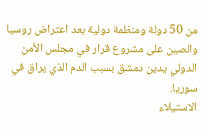من 50 دولة ومنظمة دولية بعد اعتراض روسيا والصين على مشروع قرار في مجلس الأمن الدولي يدين دمشق بسبب الدم الذي يراق في سوريا.
الاستيلاء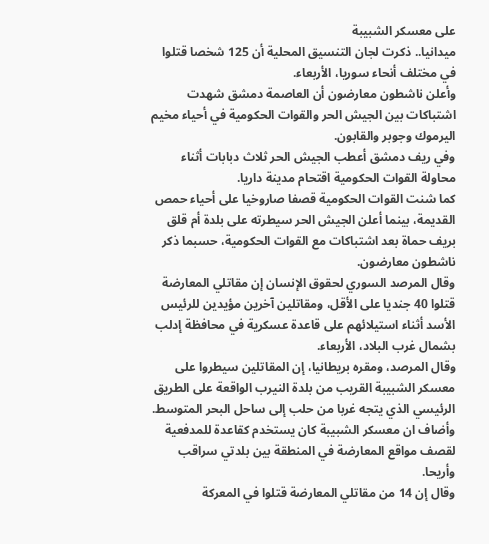على معسكر الشبيبة
ميدانيا.. ذكرت لجان التنسيق المحلية أن 125 شخصا قتلوا في مختلف أنحاء سوريا، الأربعاء.
وأعلن ناشطون معارضون أن العاصمة دمشق شهدت اشتباكات بين الجيش الحر والقوات الحكومية في أحياء مخيم اليرموك وجوبر والقابون.
وفي ريف دمشق أعطب الجيش الحر ثلاث دبابات أثناء محاولة القوات الحكومية اقتحام مدينة داريا.
كما شنت القوات الحكومية قصفا صاروخيا على أحياء حمص القديمة، بينما أعلن الجيش الحر سيطرته على بلدة أم قلق بريف حماة بعد اشتباكات مع القوات الحكومية، حسبما ذكر ناشطون معارضون.
وقال المرصد السوري لحقوق الإنسان إن مقاتلي المعارضة قتلوا 40 جنديا على الأقل، ومقاتلين آخرين مؤيدين للرئيس الأسد أثناء استيلائهم على قاعدة عسكرية في محافظة إدلب بشمال غرب البلاد، الأربعاء.
وقال المرصد، ومقره بريطانيا، إن المقاتلين سيطروا على معسكر الشبيبة القريب من بلدة النيرب الواقعة على الطريق الرئيسي الذي يتجه غربا من حلب إلى ساحل البحر المتوسط.
وأضاف ان معسكر الشبيبة كان يستخدم كقاعدة للمدفعية لقصف مواقع المعارضة في المنطقة بين بلدتي سراقب وأريحا.
وقال إن 14 من مقاتلي المعارضة قتلوا في المعركة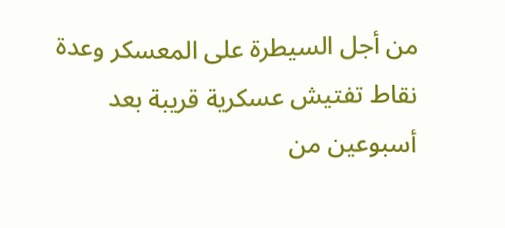من أجل السيطرة على المعسكر وعدة نقاط تفتيش عسكرية قريبة بعد أسبوعين من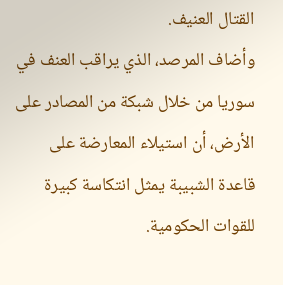القتال العنيف.
وأضاف المرصد، الذي يراقب العنف في سوريا من خلال شبكة من المصادر على الأرض، أن استيلاء المعارضة على قاعدة الشبيبة يمثل انتكاسة كبيرة للقوات الحكومية.